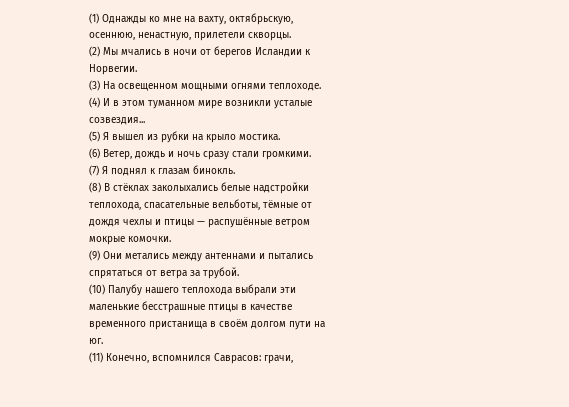(1) Однажды ко мне на вахту, октябрьскую, осеннюю, ненастную, прилетели скворцы.
(2) Мы мчались в ночи от берегов Исландии к Норвегии.
(3) На освещенном мощными огнями теплоходе.
(4) И в этом туманном мире возникли усталые созвездия...
(5) Я вышел из рубки на крыло мостика.
(6) Ветер, дождь и ночь сразу стали громкими.
(7) Я поднял к глазам бинокль.
(8) В стёклах заколыхались белые надстройки теплохода, спасательные вельботы, тёмные от дождя чехлы и птицы — распушённые ветром мокрые комочки.
(9) Они метались между антеннами и пытались спрятаться от ветра за трубой.
(10) Палубу нашего теплохода выбрали эти маленькие бесстрашные птицы в качестве временного пристанища в своём долгом пути на юг.
(11) Конечно, вспомнился Саврасов: грачи,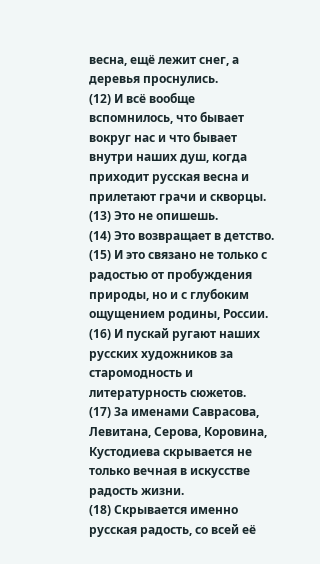весна, ещё лежит снег, а деревья проснулись.
(12) И всё вообще вспомнилось, что бывает вокруг нас и что бывает внутри наших душ, когда приходит русская весна и прилетают грачи и скворцы.
(13) Это не опишешь.
(14) Это возвращает в детство.
(15) И это связано не только с радостью от пробуждения природы, но и с глубоким ощущением родины, России.
(16) И пускай ругают наших русских художников за старомодность и литературность сюжетов.
(17) 3а именами Саврасова, Левитана, Серова, Коровина, Кустодиева скрывается не только вечная в искусстве радость жизни.
(18) Скрывается именно русская радость, со всей её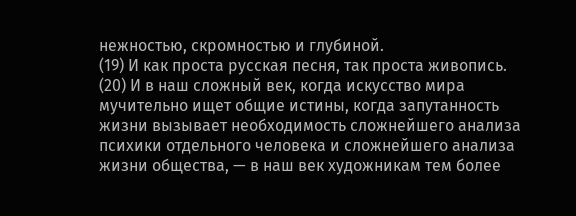нежностью, скромностью и глубиной.
(19) И как проста русская песня, так проста живопись.
(20) И в наш сложный век, когда искусство миpa мучительно ищет общие истины, когда запутанность жизни вызывает необходимость сложнейшего анализа психики отдельного человека и сложнейшего анализа жизни общества, — в наш век художникам тем более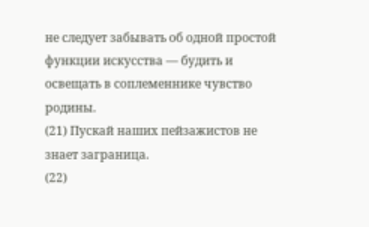не следует забывать об одной простой функции искусства — будить и освещать в соплеменнике чувство родины.
(21) Пускай наших пейзажистов не знает заграница.
(22)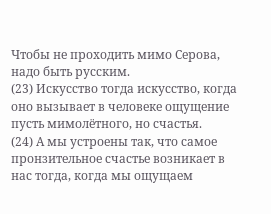Чтобы не проходить мимо Серова, надо быть русским.
(23) Искусство тогда искусство, когда оно вызывает в человеке ощущение пусть мимолётного, но счастья.
(24) А мы устроены так, что самое пронзительное счастье возникает в нас тогда, когда мы ощущаем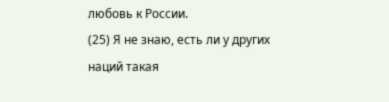любовь к России.
(25) Я не знаю, есть ли у других наций такая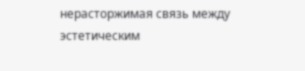нерасторжимая связь между эстетическим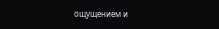ощущением и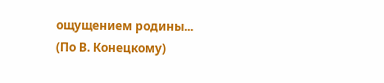ощущением родины...
(По В. Конецкому)